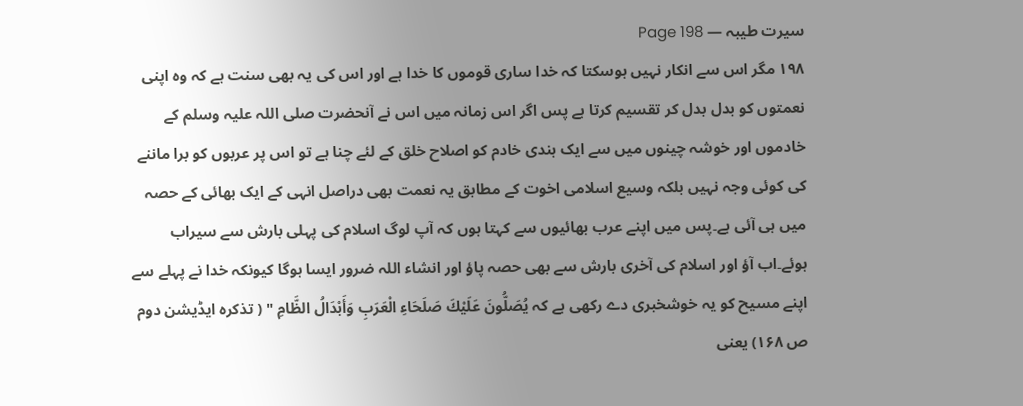سیرت طیبہ — Page 198
۱۹۸ مگر اس سے انکار نہیں ہوسکتا کہ خدا ساری قوموں کا خدا ہے اور اس کی یہ بھی سنت ہے کہ وہ اپنی نعمتوں کو بدل بدل کر تقسیم کرتا ہے پس اگر اس زمانہ میں اس نے آنحضرت صلی اللہ علیہ وسلم کے خادموں اور خوشہ چینوں میں سے ایک ہندی خادم کو اصلاح خلق کے لئے چنا ہے تو اس پر عربوں کو برا ماننے کی کوئی وجہ نہیں بلکہ وسیع اسلامی اخوت کے مطابق یہ نعمت بھی دراصل انہی کے ایک بھائی کے حصہ میں ہی آئی ہے۔پس میں اپنے عرب بھائیوں سے کہتا ہوں کہ آپ لوگ اسلام کی پہلی بارش سے سیراب ہوئے۔اب آؤ اور اسلام کی آخری بارش سے بھی حصہ پاؤ اور انشاء اللہ ضرور ایسا ہوگا کیونکہ خدا نے پہلے سے اپنے مسیح کو یہ خوشخبری دے رکھی ہے کہ يُصَلُّونَ عَلَيْكَ صَلَحَاءِ الْعَرَبِ وَأَبْدَالُ الظَّامِ " ( تذکرہ ایڈیشن دوم ص ۱۶۸) یعنی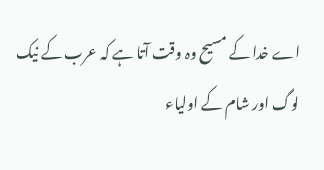اے خدا کے مسیح وہ وقت آتا ہے کہ عرب کے نیک لوگ اور شام کے اولیاء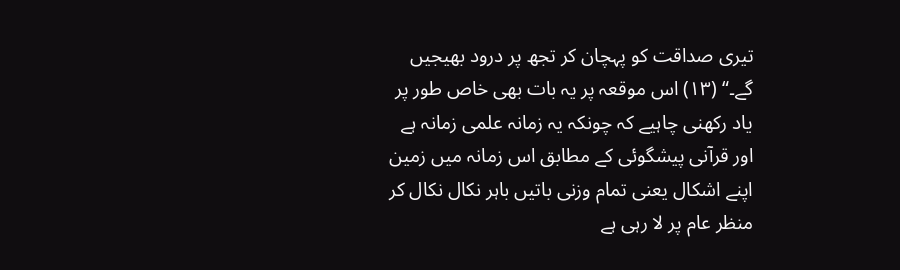تیری صداقت کو پہچان کر تجھ پر درود بھیجیں گے۔“ (۱۳) اس موقعہ پر یہ بات بھی خاص طور پر یاد رکھنی چاہیے کہ چونکہ یہ زمانہ علمی زمانہ ہے اور قرآنی پیشگوئی کے مطابق اس زمانہ میں زمین اپنے اشکال یعنی تمام وزنی باتیں باہر نکال نکال کر منظر عام پر لا رہی ہے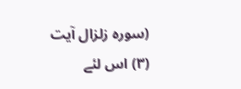(سورہ زلزال آیت (۳) اس لئے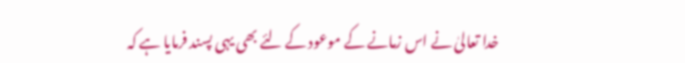خدا تعالیٰ نے اس زمانے کے موعود کے لئے بھی یہی پسند فرمایا ہے کہ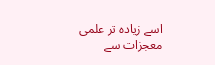اسے زیادہ تر علمی معجزات سے